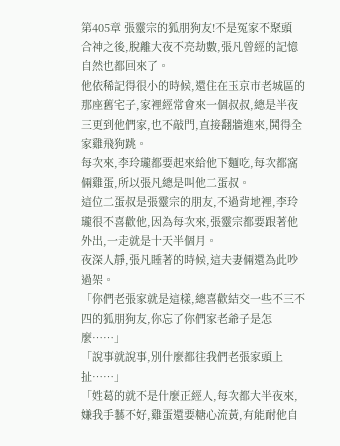第405章 張靈宗的狐朋狗友!不是冤家不聚頭
合神之後,脫離大夜不亮劫數,張凡曾經的記憶自然也都回來了。
他依稀記得很小的時候,還住在玉京市老城區的那座舊宅子,家裡經常會來一個叔叔,總是半夜三更到他們家,也不敲門,直接翻牆進來,鬨得全家雞飛狗跳。
每次來,李玲瓏都要起來給他下麵吃,每次都窩倆雞蛋,所以張凡總是叫他二蛋叔。
這位二蛋叔是張靈宗的朋友,不過背地裡,李玲瓏很不喜歡他,因為每次來,張靈宗都要跟著他外出,一走就是十天半個月。
夜深人靜,張凡睡著的時候,這夫妻倆還為此吵過架。
「你們老張家就是這樣,總喜歡結交一些不三不四的狐朋狗友,你忘了你們家老爺子是怎麼……」
「說事就說事,別什麼都往我們老張家頭上扯……」
「姓葛的就不是什麼正經人,每次都大半夜來,嫌我手藝不好,雞蛋還要糖心流黃,有能耐他自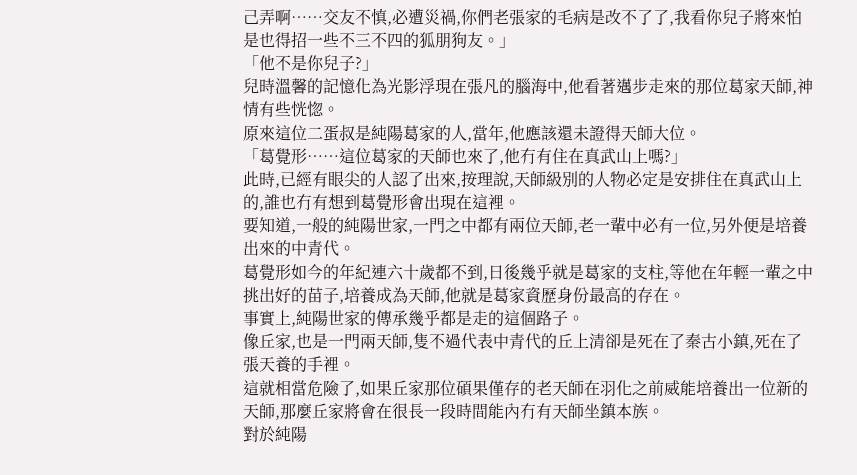己弄啊……交友不慎,必遭災禍,你們老張家的毛病是改不了了,我看你兒子將來怕是也得招一些不三不四的狐朋狗友。」
「他不是你兒子?」
兒時溫馨的記憶化為光影浮現在張凡的腦海中,他看著邁步走來的那位葛家天師,神情有些恍惚。
原來這位二蛋叔是純陽葛家的人,當年,他應該還未證得天師大位。
「葛覺形……這位葛家的天師也來了,他冇有住在真武山上嗎?」
此時,已經有眼尖的人認了出來,按理說,天師級別的人物必定是安排住在真武山上的,誰也冇有想到葛覺形會出現在這裡。
要知道,一般的純陽世家,一門之中都有兩位天師,老一輩中必有一位,另外便是培養出來的中青代。
葛覺形如今的年紀連六十歲都不到,日後幾乎就是葛家的支柱,等他在年輕一輩之中挑出好的苗子,培養成為天師,他就是葛家資歷身份最高的存在。
事實上,純陽世家的傳承幾乎都是走的這個路子。
像丘家,也是一門兩天師,隻不過代表中青代的丘上清卻是死在了秦古小鎮,死在了張天養的手裡。
這就相當危險了,如果丘家那位碩果僅存的老天師在羽化之前威能培養出一位新的天師,那麼丘家將會在很長一段時間能內冇有天師坐鎮本族。
對於純陽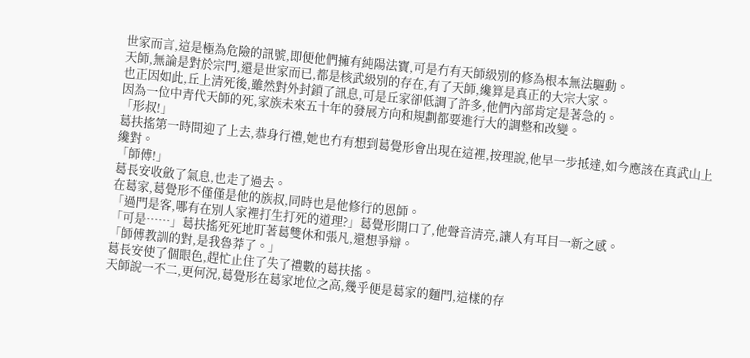世家而言,這是極為危險的訊號,即便他們擁有純陽法寶,可是冇有天師級別的修為根本無法驅動。
天師,無論是對於宗門,還是世家而已,都是核武級別的存在,有了天師,纔算是真正的大宗大家。
也正因如此,丘上清死後,雖然對外封鎖了訊息,可是丘家卻低調了許多,他們內部肯定是著急的。
因為一位中青代天師的死,家族未來五十年的發展方向和規劃都要進行大的調整和改變。
「形叔!」
葛扶搖第一時間迎了上去,恭身行禮,她也冇有想到葛覺形會出現在這裡,按理說,他早一步抵達,如今應該在真武山上纔對。
「師傅!」
葛長安收斂了氣息,也走了過去。
在葛家,葛覺形不僅僅是他的族叔,同時也是他修行的恩師。
「過門是客,哪有在別人家裡打生打死的道理?」葛覺形開口了,他聲音清亮,讓人有耳目一新之感。
「可是……」葛扶搖死死地盯著葛雙休和張凡,還想爭辯。
「師傅教訓的對,是我魯莽了。」
葛長安使了個眼色,趕忙止住了失了禮數的葛扶搖。
天師說一不二,更何況,葛覺形在葛家地位之高,幾乎便是葛家的麵門,這樣的存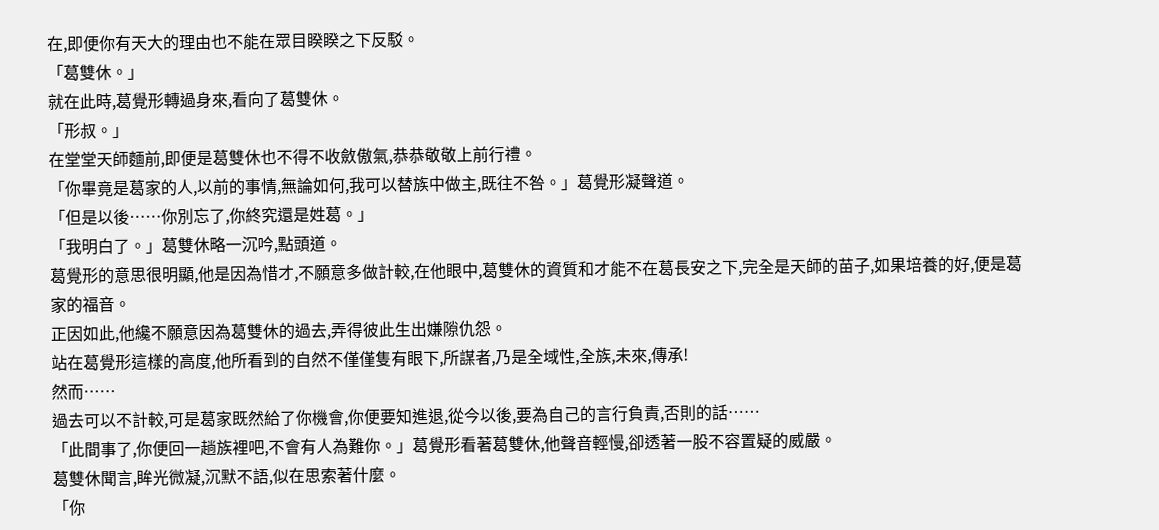在,即便你有天大的理由也不能在眾目睽睽之下反駁。
「葛雙休。」
就在此時,葛覺形轉過身來,看向了葛雙休。
「形叔。」
在堂堂天師麵前,即便是葛雙休也不得不收斂傲氣,恭恭敬敬上前行禮。
「你畢竟是葛家的人,以前的事情,無論如何,我可以替族中做主,既往不咎。」葛覺形凝聲道。
「但是以後……你別忘了,你終究還是姓葛。」
「我明白了。」葛雙休略一沉吟,點頭道。
葛覺形的意思很明顯,他是因為惜才,不願意多做計較,在他眼中,葛雙休的資質和才能不在葛長安之下,完全是天師的苗子,如果培養的好,便是葛家的福音。
正因如此,他纔不願意因為葛雙休的過去,弄得彼此生出嫌隙仇怨。
站在葛覺形這樣的高度,他所看到的自然不僅僅隻有眼下,所謀者,乃是全域性,全族,未來,傳承!
然而……
過去可以不計較,可是葛家既然給了你機會,你便要知進退,從今以後,要為自己的言行負責,否則的話……
「此間事了,你便回一趟族裡吧,不會有人為難你。」葛覺形看著葛雙休,他聲音輕慢,卻透著一股不容置疑的威嚴。
葛雙休聞言,眸光微凝,沉默不語,似在思索著什麼。
「你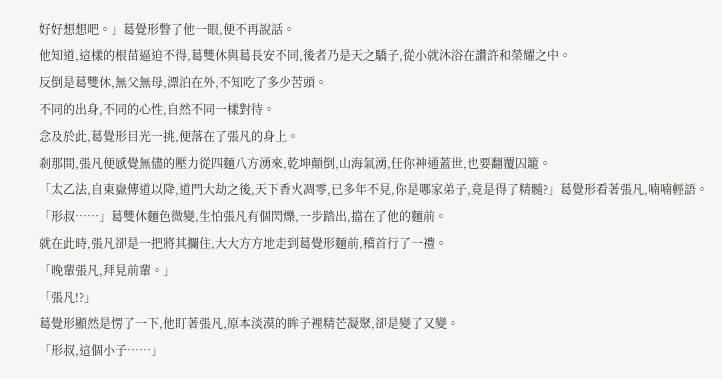好好想想吧。」葛覺形瞥了他一眼,便不再說話。
他知道,這樣的根苗逼迫不得,葛雙休與葛長安不同,後者乃是天之驕子,從小就沐浴在讚許和榮耀之中。
反倒是葛雙休,無父無母,漂泊在外,不知吃了多少苦頭。
不同的出身,不同的心性,自然不同一樣對待。
念及於此,葛覺形目光一挑,便落在了張凡的身上。
剎那間,張凡便感覺無儘的壓力從四麵八方湧來,乾坤顛倒,山海氣湧,任你神通蓋世,也要翻覆囚籠。
「太乙法,自東嶽傳道以降,道門大劫之後,天下香火凋零,已多年不見,你是哪家弟子,竟是得了精髓?」葛覺形看著張凡,喃喃輕語。
「形叔……」葛雙休麵色微變,生怕張凡有個閃爍,一步踏出,擋在了他的麵前。
就在此時,張凡卻是一把將其攔住,大大方方地走到葛覺形麵前,稽首行了一禮。
「晚輩張凡,拜見前輩。」
「張凡!?」
葛覺形顯然是愣了一下,他盯著張凡,原本淡漠的眸子裡精芒凝聚,卻是變了又變。
「形叔,這個小子……」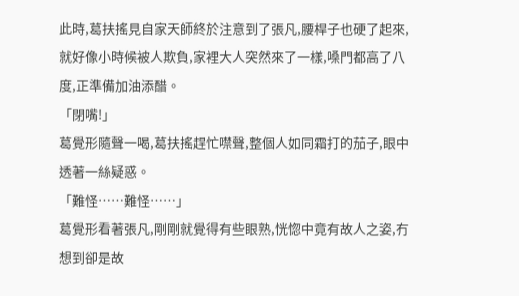此時,葛扶搖見自家天師終於注意到了張凡,腰桿子也硬了起來,就好像小時候被人欺負,家裡大人突然來了一樣,嗓門都高了八度,正準備加油添醋。
「閉嘴!」
葛覺形隨聲一喝,葛扶搖趕忙噤聲,整個人如同霜打的茄子,眼中透著一絲疑惑。
「難怪……難怪……」
葛覺形看著張凡,剛剛就覺得有些眼熟,恍惚中竟有故人之姿,冇想到卻是故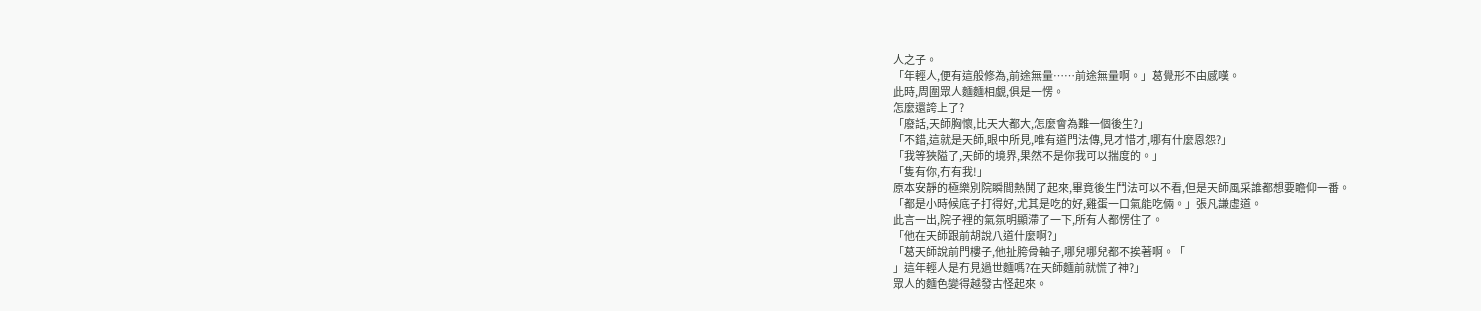人之子。
「年輕人,便有這般修為,前途無量……前途無量啊。」葛覺形不由感嘆。
此時,周圍眾人麵麵相覷,俱是一愣。
怎麼還誇上了?
「廢話,天師胸懷,比天大都大,怎麼會為難一個後生?」
「不錯,這就是天師,眼中所見,唯有道門法傳,見才惜才,哪有什麼恩怨?」
「我等狹隘了,天師的境界,果然不是你我可以揣度的。」
「隻有你,冇有我!」
原本安靜的極樂別院瞬間熱鬨了起來,畢竟後生鬥法可以不看,但是天師風采誰都想要瞻仰一番。
「都是小時候底子打得好,尤其是吃的好,雞蛋一口氣能吃倆。」張凡謙虛道。
此言一出,院子裡的氣氛明顯滯了一下,所有人都愣住了。
「他在天師跟前胡說八道什麼啊?」
「葛天師說前門樓子,他扯胯骨軸子,哪兒哪兒都不挨著啊。「
」這年輕人是冇見過世麵嗎?在天師麵前就慌了神?」
眾人的麵色變得越發古怪起來。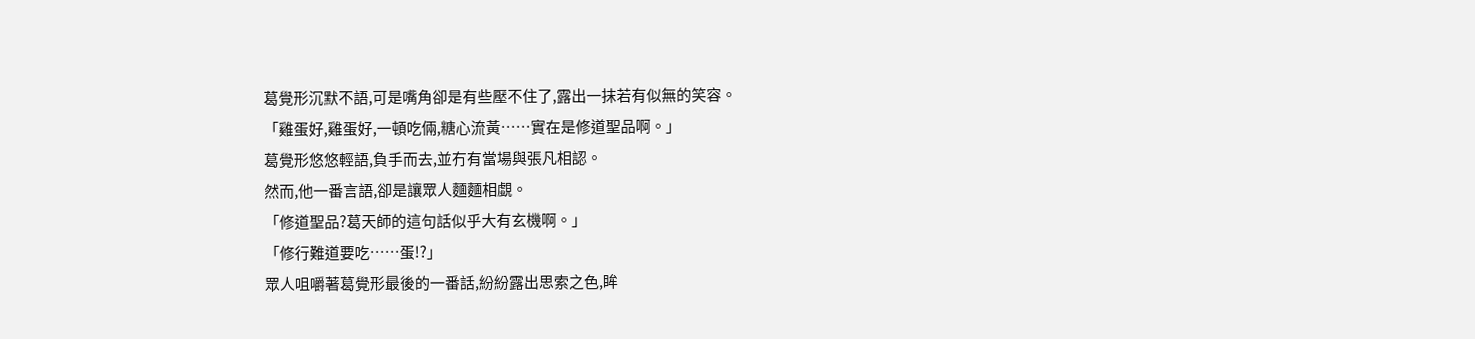葛覺形沉默不語,可是嘴角卻是有些壓不住了,露出一抹若有似無的笑容。
「雞蛋好,雞蛋好,一頓吃倆,糖心流黃……實在是修道聖品啊。」
葛覺形悠悠輕語,負手而去,並冇有當場與張凡相認。
然而,他一番言語,卻是讓眾人麵麵相覷。
「修道聖品?葛天師的這句話似乎大有玄機啊。」
「修行難道要吃……蛋!?」
眾人咀嚼著葛覺形最後的一番話,紛紛露出思索之色,眸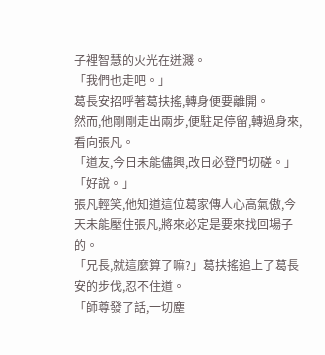子裡智慧的火光在迸濺。
「我們也走吧。」
葛長安招呼著葛扶搖,轉身便要離開。
然而,他剛剛走出兩步,便駐足停留,轉過身來,看向張凡。
「道友,今日未能儘興,改日必登門切磋。」
「好說。」
張凡輕笑,他知道這位葛家傳人心高氣傲,今天未能壓住張凡,將來必定是要來找回場子的。
「兄長,就這麼算了嘛?」葛扶搖追上了葛長安的步伐,忍不住道。
「師尊發了話,一切塵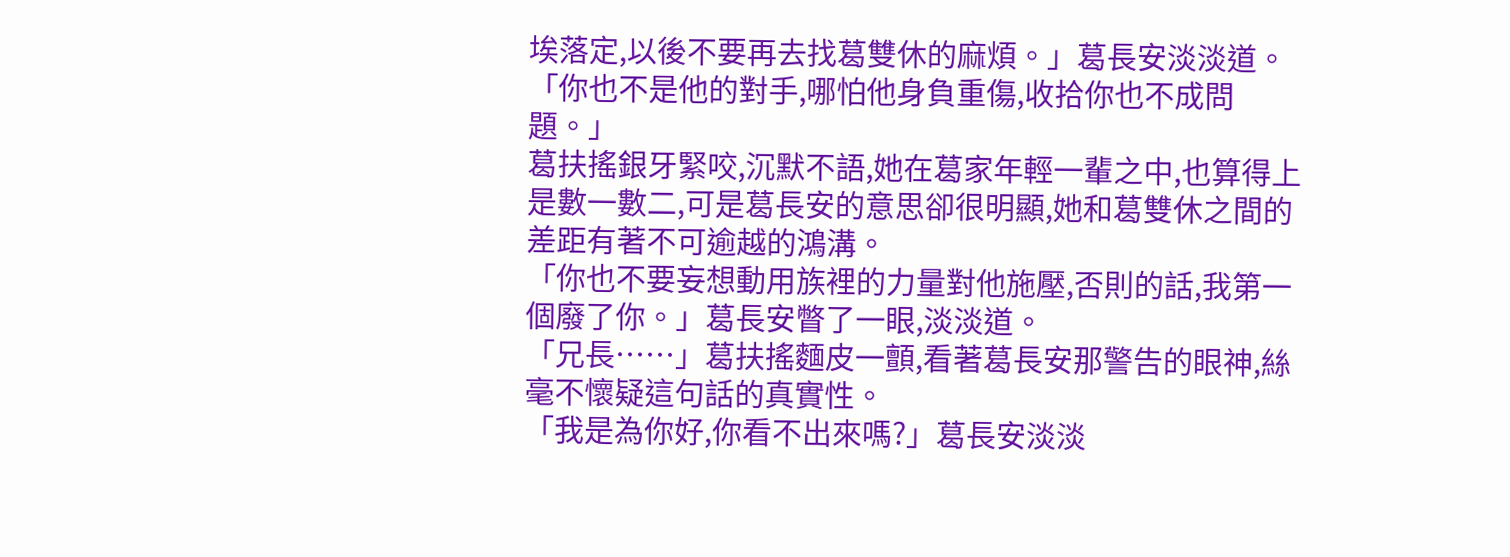埃落定,以後不要再去找葛雙休的麻煩。」葛長安淡淡道。
「你也不是他的對手,哪怕他身負重傷,收拾你也不成問題。」
葛扶搖銀牙緊咬,沉默不語,她在葛家年輕一輩之中,也算得上是數一數二,可是葛長安的意思卻很明顯,她和葛雙休之間的差距有著不可逾越的鴻溝。
「你也不要妄想動用族裡的力量對他施壓,否則的話,我第一個廢了你。」葛長安瞥了一眼,淡淡道。
「兄長……」葛扶搖麵皮一顫,看著葛長安那警告的眼神,絲毫不懷疑這句話的真實性。
「我是為你好,你看不出來嗎?」葛長安淡淡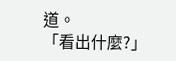道。
「看出什麼?」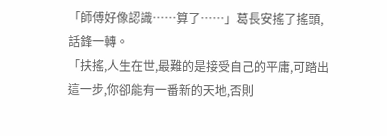「師傅好像認識……算了……」葛長安搖了搖頭,話鋒一轉。
「扶搖,人生在世,最難的是接受自己的平庸,可踏出這一步,你卻能有一番新的天地,否則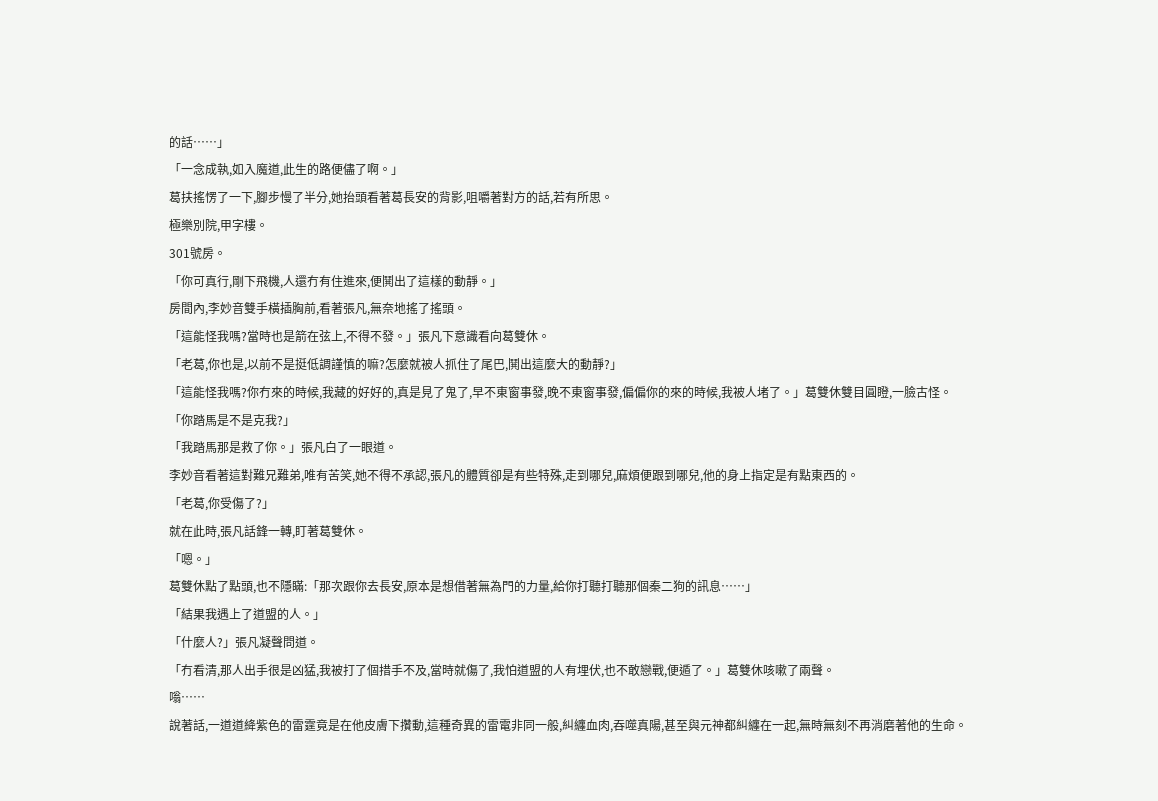的話……」
「一念成執,如入魔道,此生的路便儘了啊。」
葛扶搖愣了一下,腳步慢了半分,她抬頭看著葛長安的背影,咀嚼著對方的話,若有所思。
極樂別院,甲字樓。
301號房。
「你可真行,剛下飛機,人還冇有住進來,便鬨出了這樣的動靜。」
房間內,李妙音雙手橫插胸前,看著張凡,無奈地搖了搖頭。
「這能怪我嗎?當時也是箭在弦上,不得不發。」張凡下意識看向葛雙休。
「老葛,你也是,以前不是挺低調謹慎的嘛?怎麼就被人抓住了尾巴,鬨出這麼大的動靜?」
「這能怪我嗎?你冇來的時候,我藏的好好的,真是見了鬼了,早不東窗事發,晚不東窗事發,偏偏你的來的時候,我被人堵了。」葛雙休雙目圓瞪,一臉古怪。
「你踏馬是不是克我?」
「我踏馬那是救了你。」張凡白了一眼道。
李妙音看著這對難兄難弟,唯有苦笑,她不得不承認,張凡的體質卻是有些特殊,走到哪兒,麻煩便跟到哪兒,他的身上指定是有點東西的。
「老葛,你受傷了?」
就在此時,張凡話鋒一轉,盯著葛雙休。
「嗯。」
葛雙休點了點頭,也不隱瞞:「那次跟你去長安,原本是想借著無為門的力量,給你打聽打聽那個秦二狗的訊息……」
「結果我遇上了道盟的人。」
「什麼人?」張凡凝聲問道。
「冇看清,那人出手很是凶猛,我被打了個措手不及,當時就傷了,我怕道盟的人有埋伏,也不敢戀戰,便遁了。」葛雙休咳嗽了兩聲。
嗡……
說著話,一道道絳紫色的雷霆竟是在他皮膚下攢動,這種奇異的雷電非同一般,糾纏血肉,吞噬真陽,甚至與元神都糾纏在一起,無時無刻不再消磨著他的生命。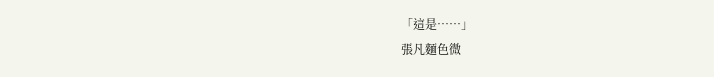「這是……」
張凡麵色微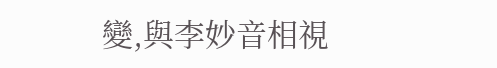變,與李妙音相視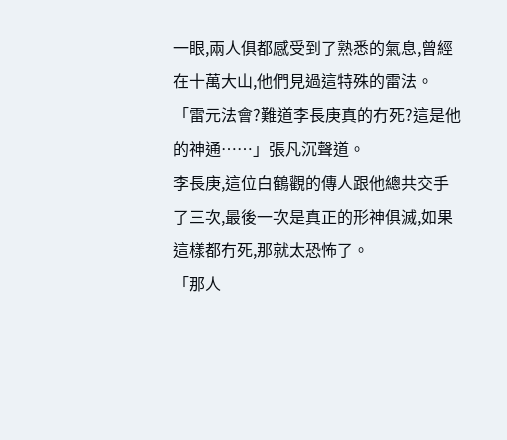一眼,兩人俱都感受到了熟悉的氣息,曾經在十萬大山,他們見過這特殊的雷法。
「雷元法會?難道李長庚真的冇死?這是他的神通……」張凡沉聲道。
李長庚,這位白鶴觀的傳人跟他總共交手了三次,最後一次是真正的形神俱滅,如果這樣都冇死,那就太恐怖了。
「那人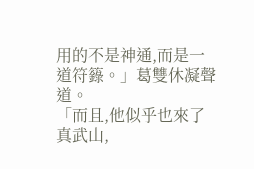用的不是神通,而是一道符籙。」葛雙休凝聲道。
「而且,他似乎也來了真武山,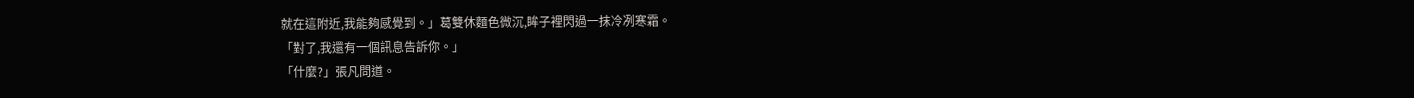就在這附近,我能夠感覺到。」葛雙休麵色微沉,眸子裡閃過一抹冷冽寒霜。
「對了,我還有一個訊息告訴你。」
「什麼?」張凡問道。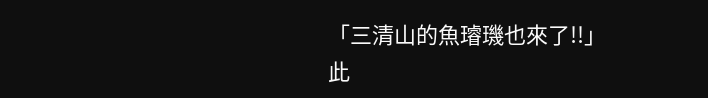「三清山的魚璿璣也來了!!」
此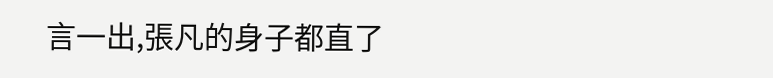言一出,張凡的身子都直了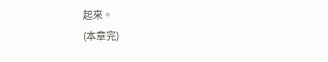起來。
(本章完)